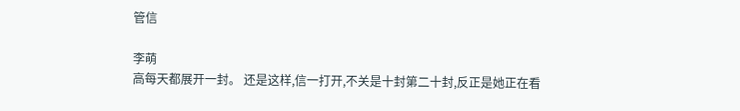管信

李萌
高每天都展开一封。 还是这样,信一打开,不关是十封第二十封,反正是她正在看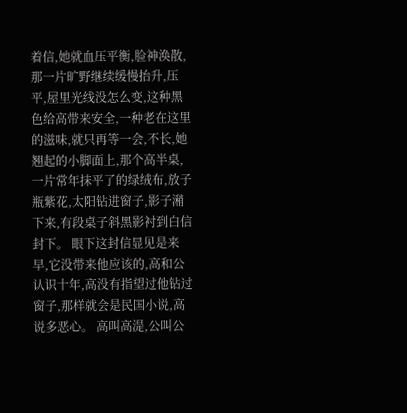着信,她就血压平衡,脸神涣散,那一片旷野继续缓慢抬升,压平,屋里光线没怎么变,这种黑色给高带来安全,一种老在这里的滋味,就只再等一会,不长,她翘起的小脚面上,那个高半桌,一片常年抹平了的绿绒布,放子瓶紫花,太阳钻进窗子,影子潲下来,有段桌子斜黑影衬到白信封下。 眼下这封信显见是来早,它没带来他应该的,高和公认识十年,高没有指望过他钻过窗子,那样就会是民国小说,高说多恶心。 高叫高湜,公叫公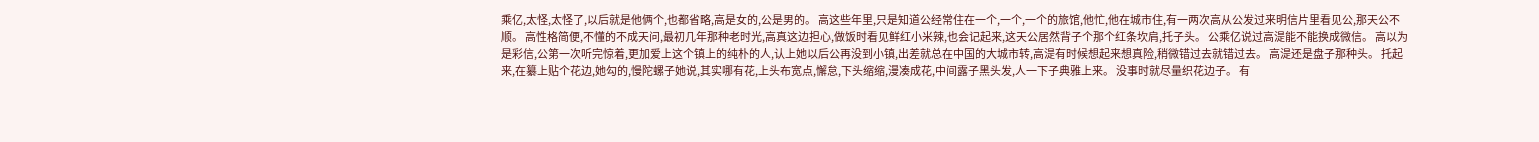乘亿,太怪,太怪了,以后就是他俩个,也都省略,高是女的,公是男的。 高这些年里,只是知道公经常住在一个,一个,一个的旅馆,他忙,他在城市住,有一两次高从公发过来明信片里看见公,那天公不顺。 高性格简便,不懂的不成天问,最初几年那种老时光,高真这边担心,做饭时看见鲜红小米辣,也会记起来,这天公居然背子个那个红条坎肩,托子头。 公乘亿说过高湜能不能换成微信。 高以为是彩信,公第一次听完惊着,更加爱上这个镇上的纯朴的人,认上她以后公再没到小镇,出差就总在中国的大城市转,高湜有时候想起来想真险,稍微错过去就错过去。 高湜还是盘子那种头。 托起来,在纂上贴个花边,她勾的,慢陀螺子她说,其实哪有花,上头布宽点,懈怠,下头缩缩,漫凑成花,中间露子黑头发,人一下子典雅上来。 没事时就尽量织花边子。 有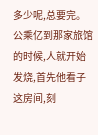多少呢,总要完。 公乘亿到那家旅馆的时候,人就开始发烧,首先他看子这房间,刻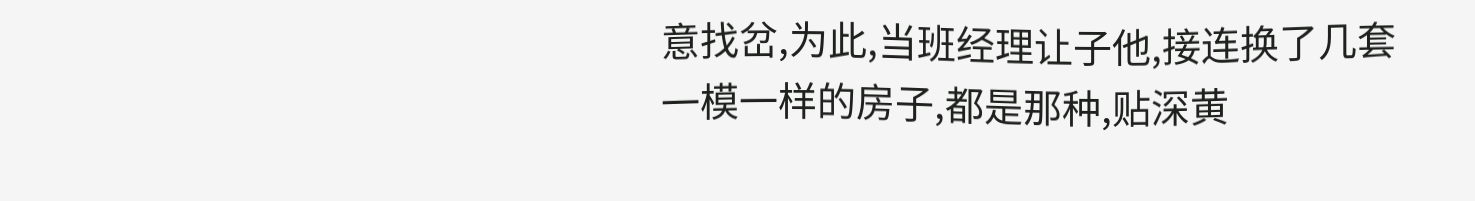意找岔,为此,当班经理让子他,接连换了几套一模一样的房子,都是那种,贴深黄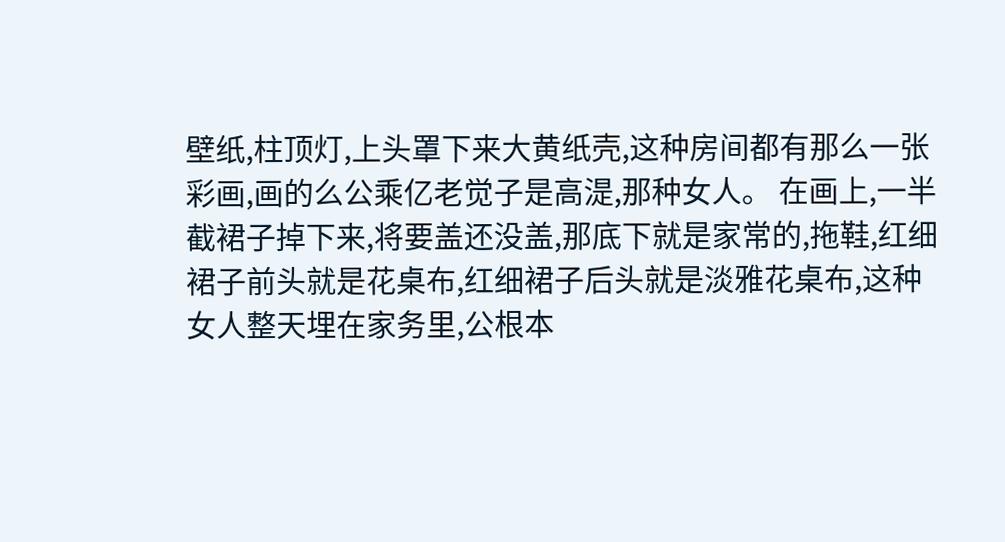壁纸,柱顶灯,上头罩下来大黄纸壳,这种房间都有那么一张彩画,画的么公乘亿老觉子是高湜,那种女人。 在画上,一半截裙子掉下来,将要盖还没盖,那底下就是家常的,拖鞋,红细裙子前头就是花桌布,红细裙子后头就是淡雅花桌布,这种女人整天埋在家务里,公根本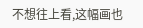不想往上看,这幅画也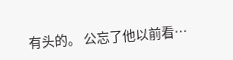有头的。 公忘了他以前看…